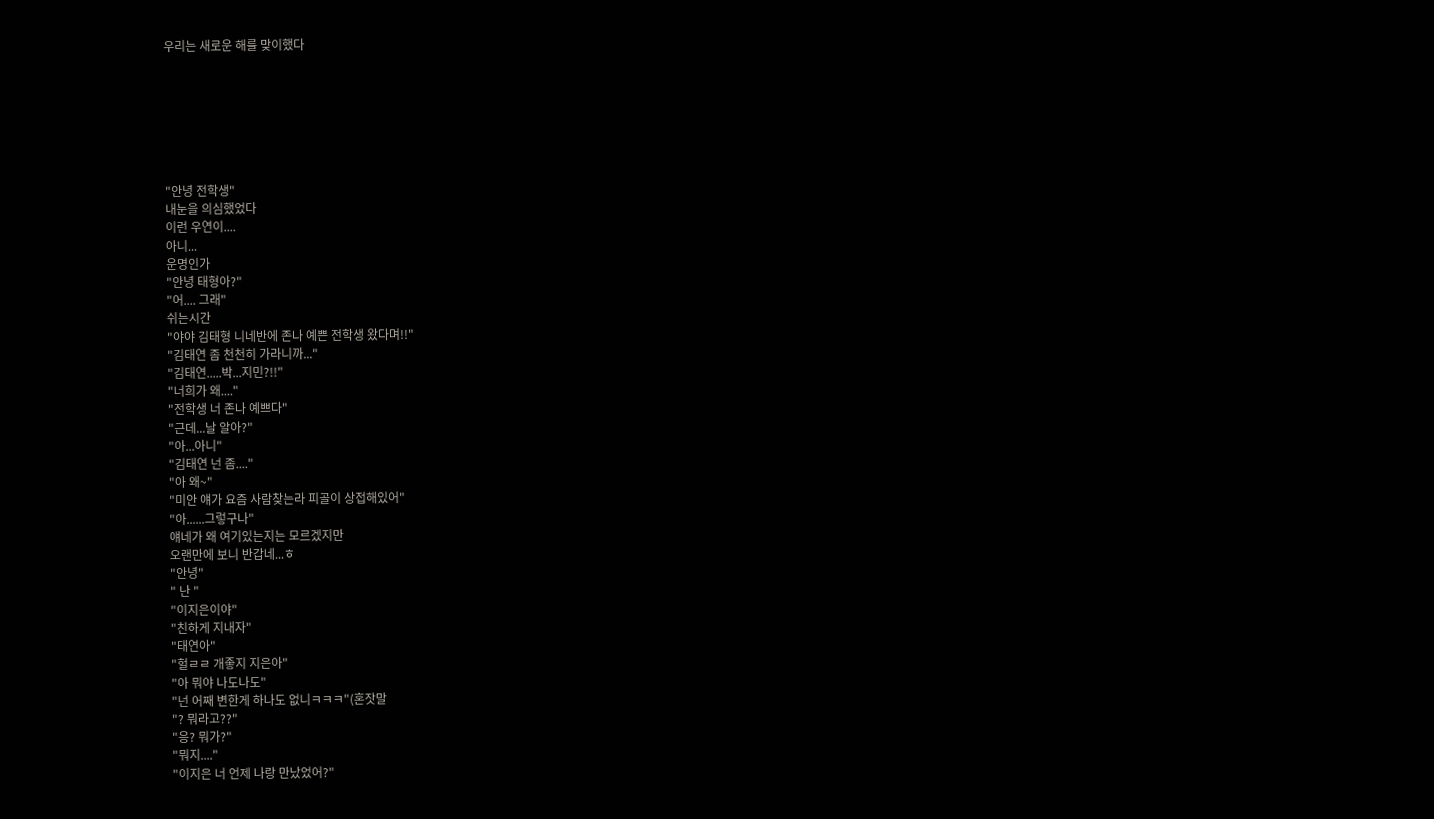우리는 새로운 해를 맞이했다







"안녕 전학생"
내눈을 의심했었다
이런 우연이....
아니...
운명인가
"안녕 태형아?"
"어.... 그래"
쉬는시간
"야야 김태형 니네반에 존나 예쁜 전학생 왔다며!!"
"김태연 좀 천천히 가라니까..."
"김태연.....박...지민?!!"
"너희가 왜...."
"전학생 너 존나 예쁘다"
"근데...날 알아?"
"아...아니"
"김태연 넌 좀...."
"아 왜~"
"미안 얘가 요즘 사람찾는라 피골이 상접해있어"
"아......그렇구나"
얘네가 왜 여기있는지는 모르겠지만
오랜만에 보니 반갑네...ㅎ
"안녕"
" 난 "
"이지은이야"
"친하게 지내자"
"태연아"
"헐ㄹㄹ 개좋지 지은아"
"아 뭐야 나도나도"
"넌 어째 변한게 하나도 없니ㅋㅋㅋ"(혼잣말
"? 뭐라고??"
"응? 뭐가?"
"뭐지...."
"이지은 너 언제 나랑 만났었어?"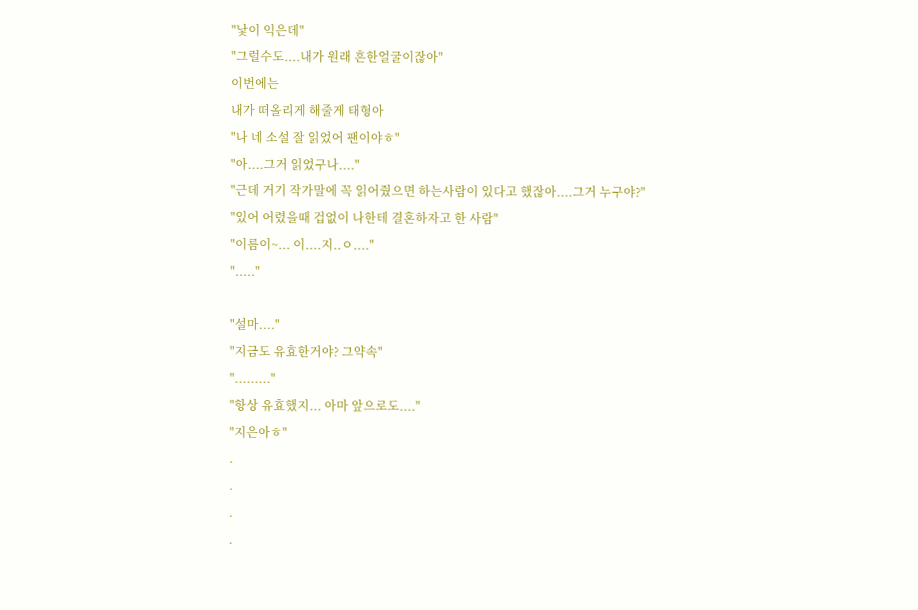"낯이 익은데"
"그럴수도....내가 원래 흔한얼굴이잖아"
이번에는
내가 떠올리게 해줄게 태형아
"나 네 소설 잘 읽었어 팬이야ㅎ"
"아....그거 읽었구나...."
"근데 거기 작가말에 꼭 읽어줬으면 하는사람이 있다고 했잖아....그거 누구야?"
"있어 어렸을때 겁없이 나한테 결혼하자고 한 사람"
"이름이~... 이....지..ㅇ...."
"....."

"설마...."
"지금도 유효한거야? 그약속"
"........."
"항상 유효했지... 아마 앞으로도...."
"지은아ㅎ"
.
.
.
.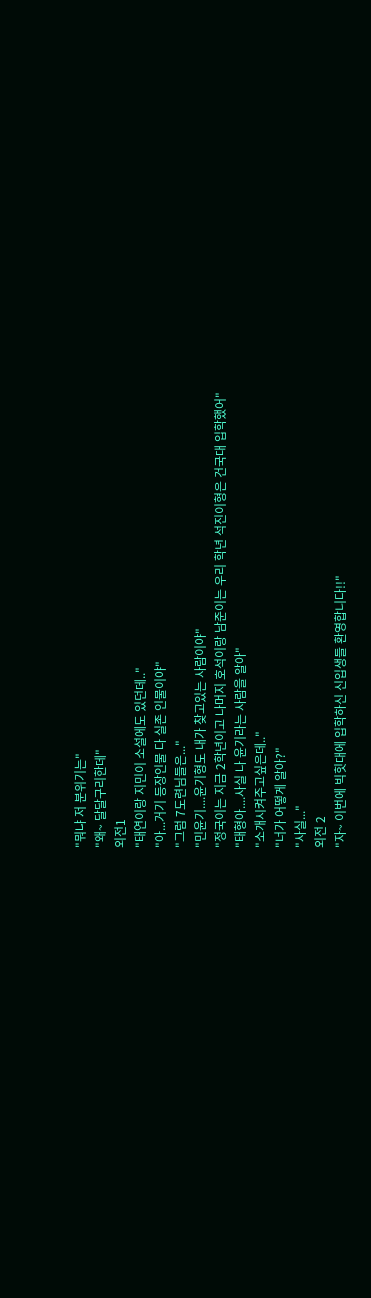"뭐냐 저 분위기는"
"왜~ 달달구리한데"
외전1
"태연이랑 지민이 소설에도 있던데.."
"아...거기 등장인물 다 실존 인물이야"
"그럼 7도련님들은..."
"민윤기....윤기형도 내가 찾고있는 사람이야"
"정국이는 지금 2학년이고 나머지 호석이랑 남준이는 우리 학년 석진이형은 건국대 입학했어"
"태형아....사실 나 윤기라는 사람을 알아"
"소개시켜주고싶은데.."
"너가 어떻게 알아?"
"사실..."
외전 2
"자~ 이번에 빅힛대에 입학하신 신입생들 환영합니다!!"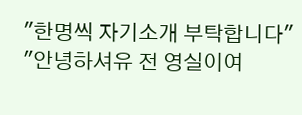"한명씩 자기소개 부탁합니다"
"안녕하셔유 전 영실이여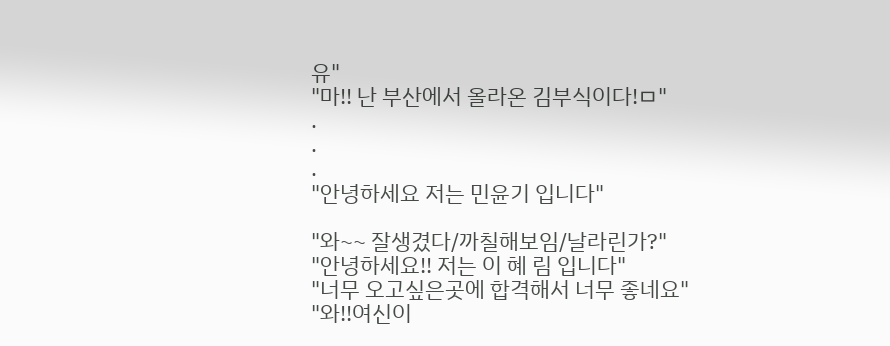유"
"마!! 난 부산에서 올라온 김부식이다!ㅁ"
.
.
.
"안녕하세요 저는 민윤기 입니다"

"와~~ 잘생겼다/까칠해보임/날라린가?"
"안녕하세요!! 저는 이 혜 림 입니다"
"너무 오고싶은곳에 합격해서 너무 좋네요"
"와!!여신이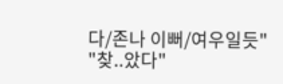다/존나 이뻐/여우일듯"
"찾..았다"